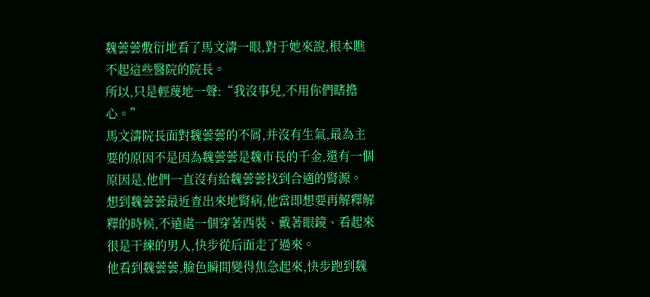魏蕓蕓敷衍地看了馬文濤一眼,對于她來說,根本瞧不起這些醫院的院長。
所以,只是輕蔑地一聲:“我沒事兒,不用你們瞎擔心。”
馬文濤院長面對魏蕓蕓的不屑,并沒有生氣,最為主要的原因不是因為魏蕓蕓是魏市長的千金,還有一個原因是,他們一直沒有給魏蕓蕓找到合適的腎源。
想到魏蕓蕓最近查出來地腎病,他當即想要再解釋解釋的時候,不遠處一個穿著西裝、戴著眼鏡、看起來很是干練的男人,快步從后面走了過來。
他看到魏蕓蕓,臉色瞬間變得焦急起來,快步跑到魏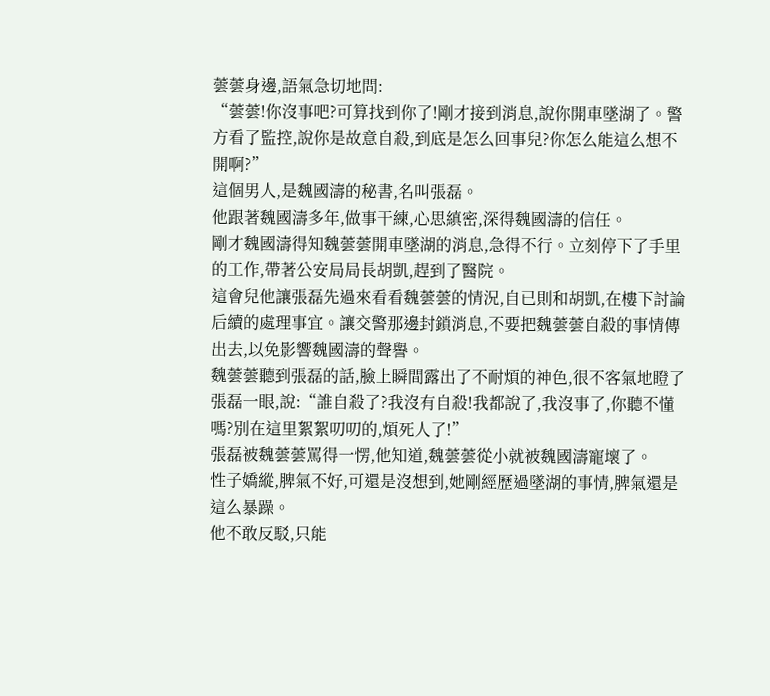蕓蕓身邊,語氣急切地問:
“蕓蕓!你沒事吧?可算找到你了!剛才接到消息,說你開車墜湖了。警方看了監控,說你是故意自殺,到底是怎么回事兒?你怎么能這么想不開啊?”
這個男人,是魏國濤的秘書,名叫張磊。
他跟著魏國濤多年,做事干練,心思縝密,深得魏國濤的信任。
剛才魏國濤得知魏蕓蕓開車墜湖的消息,急得不行。立刻停下了手里的工作,帶著公安局局長胡凱,趕到了醫院。
這會兒他讓張磊先過來看看魏蕓蕓的情況,自已則和胡凱,在樓下討論后續的處理事宜。讓交警那邊封鎖消息,不要把魏蕓蕓自殺的事情傳出去,以免影響魏國濤的聲譽。
魏蕓蕓聽到張磊的話,臉上瞬間露出了不耐煩的神色,很不客氣地瞪了張磊一眼,說:“誰自殺了?我沒有自殺!我都說了,我沒事了,你聽不懂嗎?別在這里絮絮叨叨的,煩死人了!”
張磊被魏蕓蕓罵得一愣,他知道,魏蕓蕓從小就被魏國濤寵壞了。
性子嬌縱,脾氣不好,可還是沒想到,她剛經歷過墜湖的事情,脾氣還是這么暴躁。
他不敢反駁,只能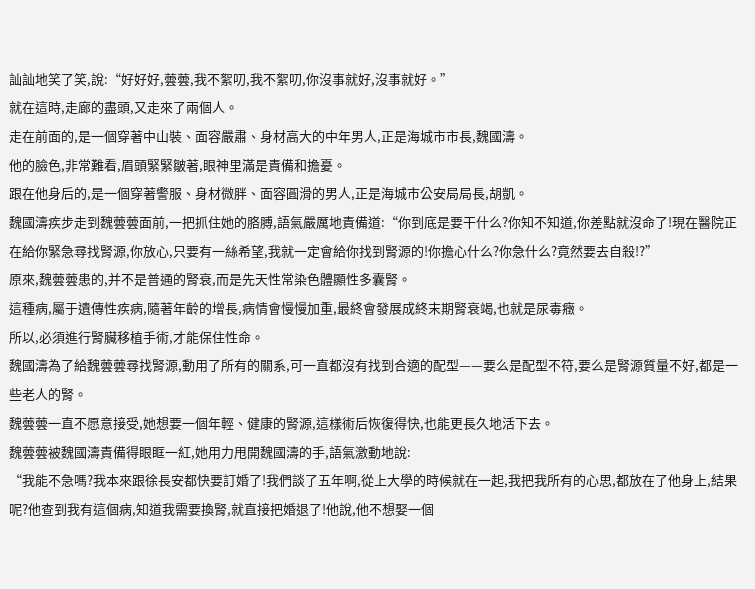訕訕地笑了笑,說:“好好好,蕓蕓,我不絮叨,我不絮叨,你沒事就好,沒事就好。”
就在這時,走廊的盡頭,又走來了兩個人。
走在前面的,是一個穿著中山裝、面容嚴肅、身材高大的中年男人,正是海城市市長,魏國濤。
他的臉色,非常難看,眉頭緊緊皺著,眼神里滿是責備和擔憂。
跟在他身后的,是一個穿著警服、身材微胖、面容圓滑的男人,正是海城市公安局局長,胡凱。
魏國濤疾步走到魏蕓蕓面前,一把抓住她的胳膊,語氣嚴厲地責備道:“你到底是要干什么?你知不知道,你差點就沒命了!現在醫院正在給你緊急尋找腎源,你放心,只要有一絲希望,我就一定會給你找到腎源的!你擔心什么?你急什么?竟然要去自殺!?”
原來,魏蕓蕓患的,并不是普通的腎衰,而是先天性常染色體顯性多囊腎。
這種病,屬于遺傳性疾病,隨著年齡的增長,病情會慢慢加重,最終會發展成終末期腎衰竭,也就是尿毒癥。
所以,必須進行腎臟移植手術,才能保住性命。
魏國濤為了給魏蕓蕓尋找腎源,動用了所有的關系,可一直都沒有找到合適的配型——要么是配型不符,要么是腎源質量不好,都是一些老人的腎。
魏蕓蕓一直不愿意接受,她想要一個年輕、健康的腎源,這樣術后恢復得快,也能更長久地活下去。
魏蕓蕓被魏國濤責備得眼眶一紅,她用力甩開魏國濤的手,語氣激動地說:
“我能不急嗎?我本來跟徐長安都快要訂婚了!我們談了五年啊,從上大學的時候就在一起,我把我所有的心思,都放在了他身上,結果呢?他查到我有這個病,知道我需要換腎,就直接把婚退了!他說,他不想娶一個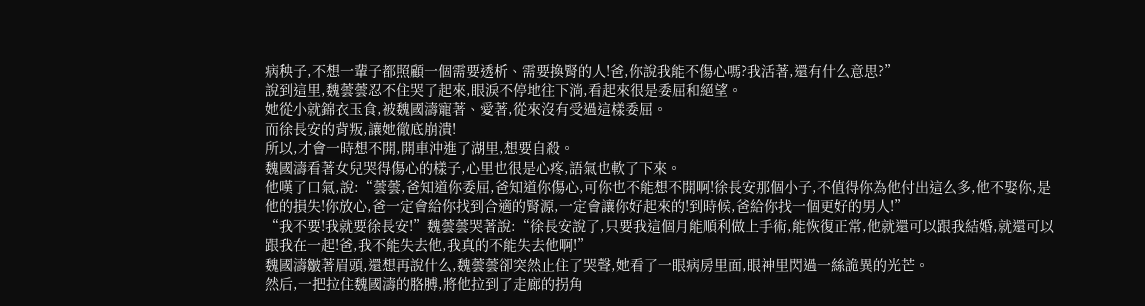病秧子,不想一輩子都照顧一個需要透析、需要換腎的人!爸,你說我能不傷心嗎?我活著,還有什么意思?”
說到這里,魏蕓蕓忍不住哭了起來,眼淚不停地往下淌,看起來很是委屈和絕望。
她從小就錦衣玉食,被魏國濤寵著、愛著,從來沒有受過這樣委屈。
而徐長安的背叛,讓她徹底崩潰!
所以,才會一時想不開,開車沖進了湖里,想要自殺。
魏國濤看著女兒哭得傷心的樣子,心里也很是心疼,語氣也軟了下來。
他嘆了口氣,說:“蕓蕓,爸知道你委屈,爸知道你傷心,可你也不能想不開啊!徐長安那個小子,不值得你為他付出這么多,他不娶你,是他的損失!你放心,爸一定會給你找到合適的腎源,一定會讓你好起來的!到時候,爸給你找一個更好的男人!”
“我不要!我就要徐長安!”魏蕓蕓哭著說:“徐長安說了,只要我這個月能順利做上手術,能恢復正常,他就還可以跟我結婚,就還可以跟我在一起!爸,我不能失去他,我真的不能失去他啊!”
魏國濤皺著眉頭,還想再說什么,魏蕓蕓卻突然止住了哭聲,她看了一眼病房里面,眼神里閃過一絲詭異的光芒。
然后,一把拉住魏國濤的胳膊,將他拉到了走廊的拐角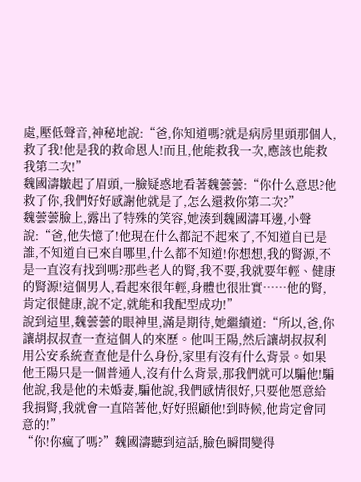處,壓低聲音,神秘地說:“爸,你知道嗎?就是病房里頭那個人,救了我!他是我的救命恩人!而且,他能救我一次,應該也能救我第二次!”
魏國濤皺起了眉頭,一臉疑惑地看著魏蕓蕓:“你什么意思?他救了你,我們好好感謝他就是了,怎么還救你第二次?”
魏蕓蕓臉上,露出了特殊的笑容,她湊到魏國濤耳邊,小聲說:“爸,他失憶了!他現在什么都記不起來了,不知道自已是誰,不知道自已來自哪里,什么都不知道!你想想,我的腎源,不是一直沒有找到嗎?那些老人的腎,我不要,我就要年輕、健康的腎源!這個男人,看起來很年輕,身體也很壯實……他的腎,肯定很健康,說不定,就能和我配型成功!”
說到這里,魏蕓蕓的眼神里,滿是期待,她繼續道:“所以,爸,你讓胡叔叔查一查這個人的來歷。他叫王陽,然后讓胡叔叔利用公安系統查查他是什么身份,家里有沒有什么背景。如果他王陽只是一個普通人,沒有什么背景,那我們就可以騙他!騙他說,我是他的未婚妻,騙他說,我們感情很好,只要他愿意給我捐腎,我就會一直陪著他,好好照顧他!到時候,他肯定會同意的!”
“你!你瘋了嗎?”魏國濤聽到這話,臉色瞬間變得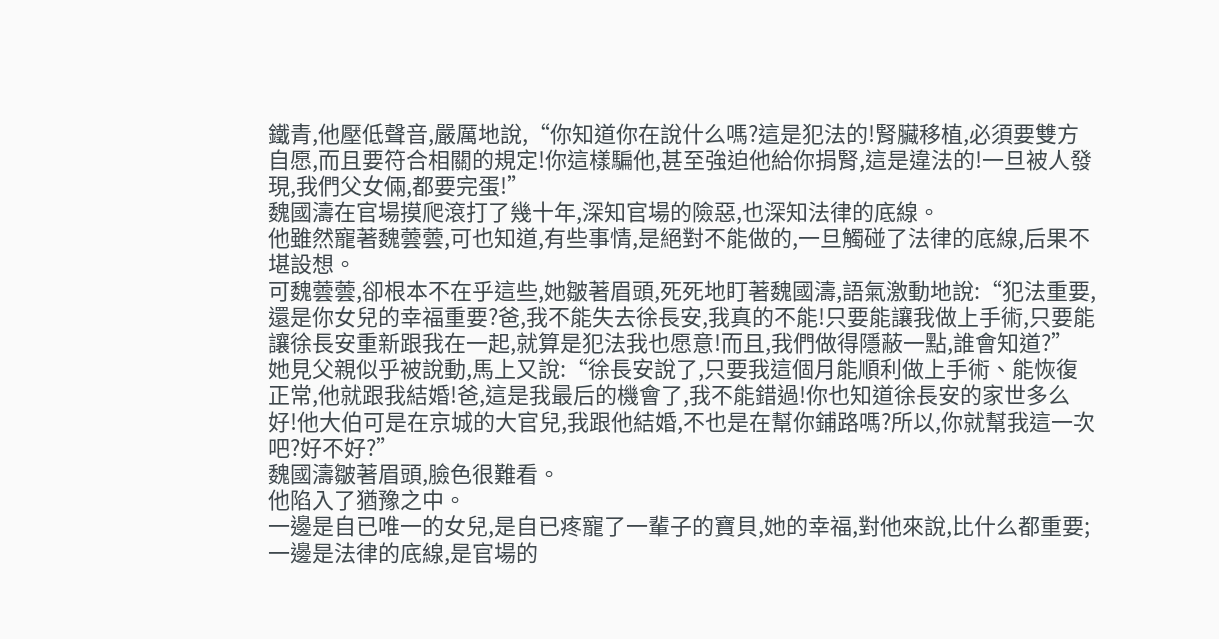鐵青,他壓低聲音,嚴厲地說,“你知道你在說什么嗎?這是犯法的!腎臟移植,必須要雙方自愿,而且要符合相關的規定!你這樣騙他,甚至強迫他給你捐腎,這是違法的!一旦被人發現,我們父女倆,都要完蛋!”
魏國濤在官場摸爬滾打了幾十年,深知官場的險惡,也深知法律的底線。
他雖然寵著魏蕓蕓,可也知道,有些事情,是絕對不能做的,一旦觸碰了法律的底線,后果不堪設想。
可魏蕓蕓,卻根本不在乎這些,她皺著眉頭,死死地盯著魏國濤,語氣激動地說:“犯法重要,還是你女兒的幸福重要?爸,我不能失去徐長安,我真的不能!只要能讓我做上手術,只要能讓徐長安重新跟我在一起,就算是犯法我也愿意!而且,我們做得隱蔽一點,誰會知道?”
她見父親似乎被說動,馬上又說:“徐長安說了,只要我這個月能順利做上手術、能恢復正常,他就跟我結婚!爸,這是我最后的機會了,我不能錯過!你也知道徐長安的家世多么好!他大伯可是在京城的大官兒,我跟他結婚,不也是在幫你鋪路嗎?所以,你就幫我這一次吧?好不好?”
魏國濤皺著眉頭,臉色很難看。
他陷入了猶豫之中。
一邊是自已唯一的女兒,是自已疼寵了一輩子的寶貝,她的幸福,對他來說,比什么都重要;一邊是法律的底線,是官場的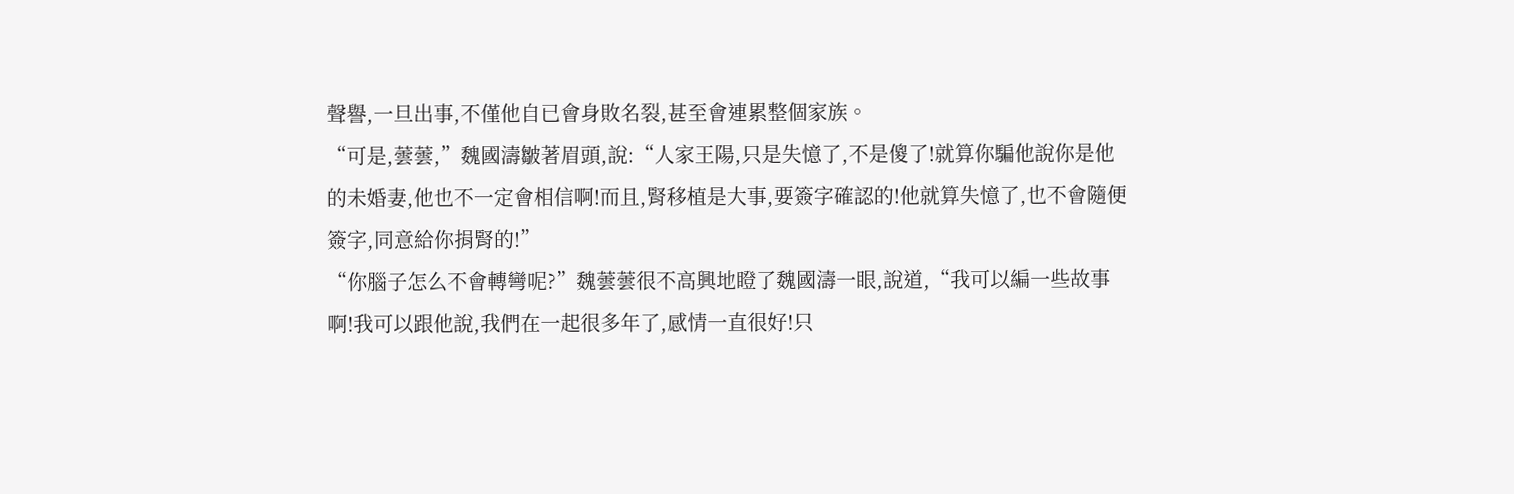聲譽,一旦出事,不僅他自已會身敗名裂,甚至會連累整個家族。
“可是,蕓蕓,”魏國濤皺著眉頭,說:“人家王陽,只是失憶了,不是傻了!就算你騙他說你是他的未婚妻,他也不一定會相信啊!而且,腎移植是大事,要簽字確認的!他就算失憶了,也不會隨便簽字,同意給你捐腎的!”
“你腦子怎么不會轉彎呢?”魏蕓蕓很不高興地瞪了魏國濤一眼,說道,“我可以編一些故事啊!我可以跟他說,我們在一起很多年了,感情一直很好!只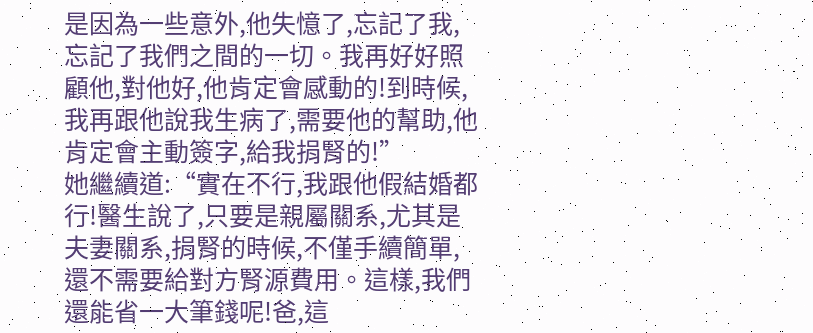是因為一些意外,他失憶了,忘記了我,忘記了我們之間的一切。我再好好照顧他,對他好,他肯定會感動的!到時候,我再跟他說我生病了,需要他的幫助,他肯定會主動簽字,給我捐腎的!”
她繼續道:“實在不行,我跟他假結婚都行!醫生說了,只要是親屬關系,尤其是夫妻關系,捐腎的時候,不僅手續簡單,還不需要給對方腎源費用。這樣,我們還能省一大筆錢呢!爸,這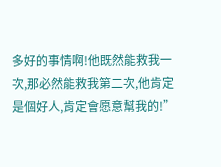多好的事情啊!他既然能救我一次,那必然能救我第二次,他肯定是個好人,肯定會愿意幫我的!”